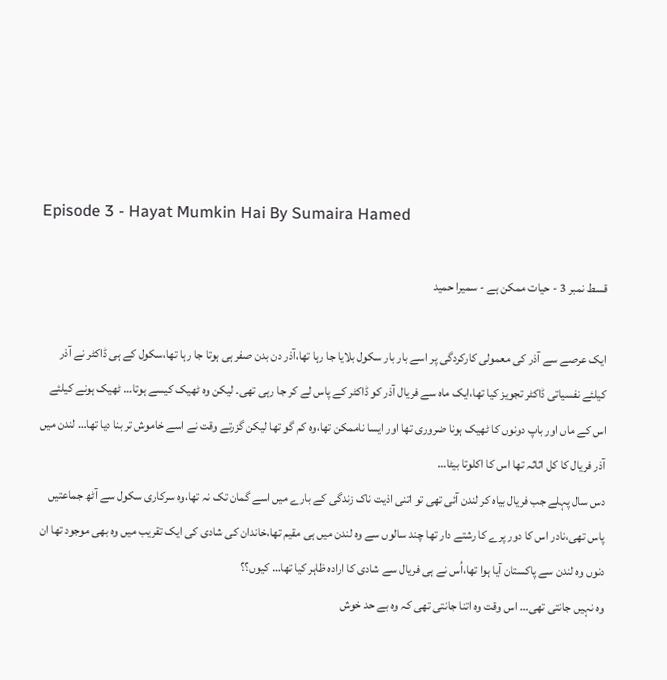Episode 3 - Hayat Mumkin Hai By Sumaira Hamed

قسط نمبر 3 - حیات ممکن ہے - سمیرا حمید

ایک عرصے سے آذر کی معمولی کارکردگی پر اسے بار بار سکول بلایا جا رہا تھا،آذر دن بدن صفر ہی ہوتا جا رہا تھا،سکول کے ہی ڈاکٹر نے آذر کیلئے نفسیاتی ڈاکٹر تجویز کیا تھا،ایک ماہ سے فریال آذر کو ڈاکٹر کے پاس لے کر جا رہی تھی۔ لیکن وہ ٹھیک کیسے ہوتا… ٹھیک ہونے کیلئے اس کے ماں اور باپ دونوں کا ٹھیک ہونا ضروری تھا اور ایسا ناممکن تھا،وہ کم گو تھا لیکن گزرتے وقت نے اسے خاموش تر بنا دیا تھا… لندن میں آذر فریال کا کل اثاثہ تھا اس کا اکلوتا بیٹا…
دس سال پہلے جب فریال بیاہ کر لندن آئی تھی تو اتنی اذیت ناک زندگی کے بارے میں اسے گمان تک نہ تھا،وہ سرکاری سکول سے آٹھ جماعتیں پاس تھی،نادر اس کا دور پرے کا رشتے دار تھا چند سالوں سے وہ لندن میں ہی مقیم تھا،خاندان کی شادی کی ایک تقریب میں وہ بھی موجود تھا ان دنوں وہ لندن سے پاکستان آیا ہوا تھا،اُس نے ہی فریال سے شادی کا ارادہ ظاہر کیا تھا… کیوں؟؟
وہ نہیں جانتی تھی… اس وقت وہ اتنا جانتی تھی کہ وہ بے حد خوش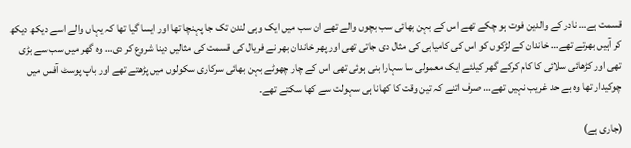قسمت ہے… نادر کے والدین فوت ہو چکے تھے اس کے بہن بھائی سب بچوں والے تھے ان سب میں ایک وہی لندن تک جا پہنچا تھا اور ایسا گیا تھا کہ یہاں والے اسے دیکھ دیکھ کر آہیں بھرتے تھے… خاندان کے لڑکوں کو اس کی کامیابی کی مثال دی جاتی تھی اور پھر خاندان بھر نے فریال کی قسمت کی مثالیں دینا شروع کر دی… وہ گھر میں سب سے بڑی تھی اور کڑھائی سلائی کا کام کرکے گھر کیلئے ایک معمولی سا سہارا بنی ہوئی تھی اس کے چار چھوٹے بہن بھائی سرکاری سکولوں میں پڑھتے تھے اور باپ پوسٹ آفس میں چوکیدار تھا وہ بے حد غریب نہیں تھے… صرف اتنے کہ تین وقت کا کھانا ہی سہولت سے کھا سکتے تھے۔

(جاری ہے)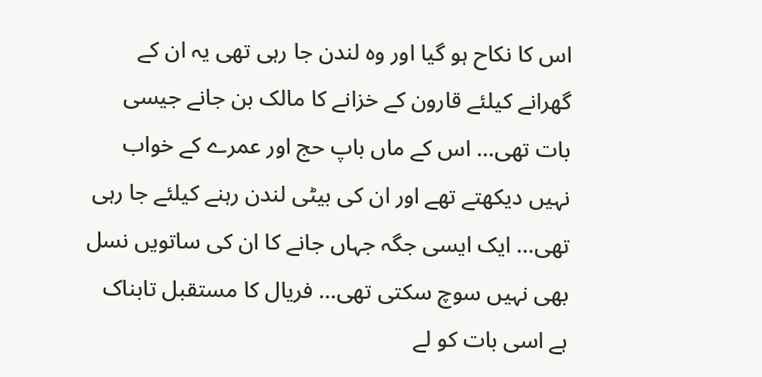اس کا نکاح ہو گیا اور وہ لندن جا رہی تھی یہ ان کے گھرانے کیلئے قارون کے خزانے کا مالک بن جانے جیسی بات تھی… اس کے ماں باپ حج اور عمرے کے خواب نہیں دیکھتے تھے اور ان کی بیٹی لندن رہنے کیلئے جا رہی تھی… ایک ایسی جگہ جہاں جانے کا ان کی ساتویں نسل بھی نہیں سوچ سکتی تھی… فریال کا مستقبل تابناک ہے اسی بات کو لے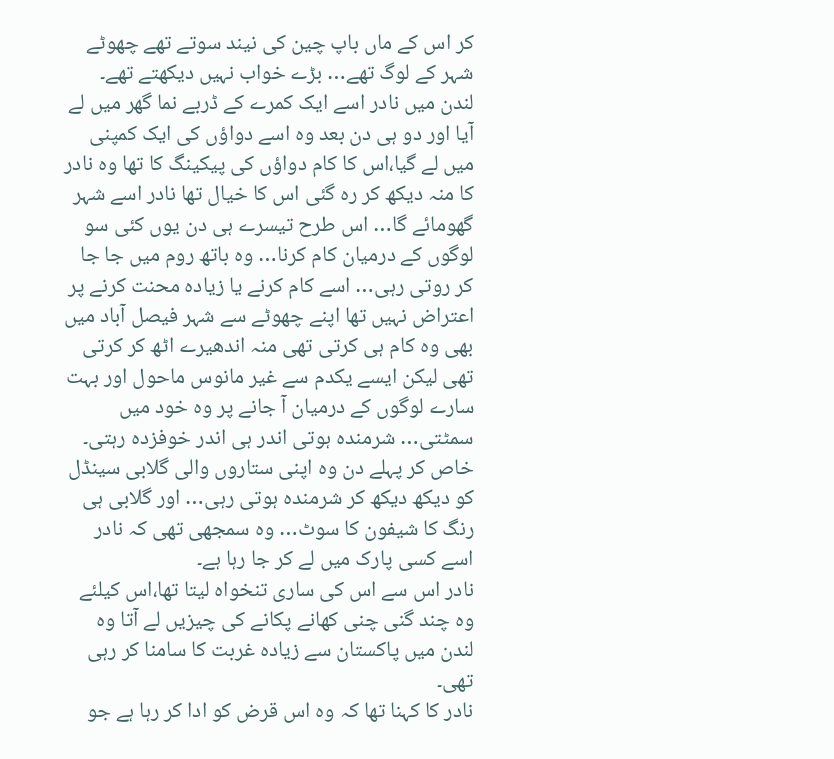کر اس کے ماں باپ چین کی نیند سوتے تھے چھوٹے شہر کے لوگ تھے… بڑے خواب نہیں دیکھتے تھے۔
لندن میں نادر اسے ایک کمرے کے ڈربے نما گھر میں لے آیا اور دو ہی دن بعد وہ اسے دواؤں کی ایک کمپنی میں لے گیا،اس کا کام دواؤں کی پیکینگ کا تھا وہ نادر کا منہ دیکھ کر رہ گئی اس کا خیال تھا نادر اسے شہر گھومائے گا… اس طرح تیسرے ہی دن یوں کئی سو لوگوں کے درمیان کام کرنا… وہ باتھ روم میں جا جا کر روتی رہی… اسے کام کرنے یا زیادہ محنت کرنے پر اعتراض نہیں تھا اپنے چھوٹے سے شہر فیصل آباد میں بھی وہ کام ہی کرتی تھی منہ اندھیرے اٹھ کر کرتی تھی لیکن ایسے یکدم سے غیر مانوس ماحول اور بہت سارے لوگوں کے درمیان آ جانے پر وہ خود میں سمٹتی… شرمندہ ہوتی اندر ہی اندر خوفزدہ رہتی۔
خاص کر پہلے دن وہ اپنی ستاروں والی گلابی سینڈل کو دیکھ دیکھ کر شرمندہ ہوتی رہی… اور گلابی ہی رنگ کا شیفون کا سوٹ… وہ سمجھی تھی کہ نادر اسے کسی پارک میں لے کر جا رہا ہے۔
نادر اس سے اس کی ساری تنخواہ لیتا تھا،اس کیلئے وہ چند گنی چنی کھانے پکانے کی چیزیں لے آتا وہ لندن میں پاکستان سے زیادہ غربت کا سامنا کر رہی تھی۔
نادر کا کہنا تھا کہ وہ اس قرض کو ادا کر رہا ہے جو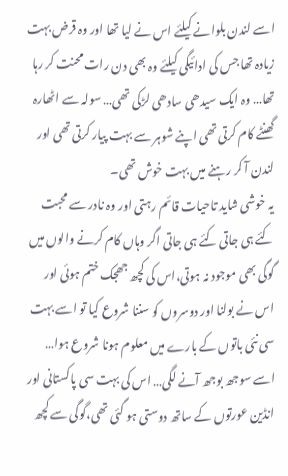اسے لندن بلوانے کیلئے اس نے لیا تھا اور وہ قرض بہت زیادہ تھا جس کی ادائیگی کیلئے وہ بھی دن رات محنت کر رہا تھا… وہ ایک سیدھی سادھی لڑکی تھی… سولہ سے اٹھارہ گھنٹے کام کرتی تھی اپنے شوہر سے بہت پیار کرتی تھی اور لندن آ کر رہنے میں بہت خوش تھی۔
یہ خوشی شاید تاحیات قائم رہتی اور وہ نادر سے محبت کئے ہی جاتی کئے ہی جاتی اگر وہاں کام کرنے والوں میں گوگی بھی موجود نہ ہوتی،اس کی کچھ جھجک ختم ہوئی اور اس نے بولنا اور دوسروں کو سننا شروع کیا تو اسے بہت سی نئی باتوں کے بارے میں معلوم ہونا شروع ہوا… اسے سوجھ بوجھ آنے لگی… اس کی بہت سی پاکستانی اور انڈین عورتوں کے ساتھ دوستی ہو گئی تھی،گوگی سے کچھ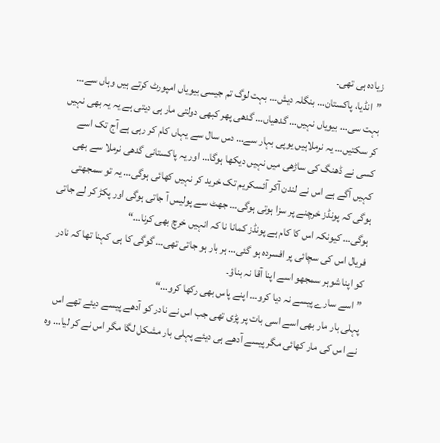زیادہ ہی تھی۔
”انڈیا، پاکستان… بنگلہ دیش… بہت لوگ تم جیسی بیویاں امپورٹ کرتے ہیں وہاں سے… بہت سی… بیویاں نہیں… گدھیاں… گدھی پھر کبھی دولتی مار ہی دیتی ہے یہ یہ بھی نہیں کر سکتیں… یہ نرملاہیں یوپی بہار سے… دس سال سے یہاں کام کر رہی ہے آج تک اسے کسی نے ڈھنگ کی ساڑھی میں نہیں دیکھا ہوگا… اور یہ پاکستانی گدھی نرملا سے بھی کہیں آگے ہے اس نے لندن آکر آئسکریم تک خرید کر نہیں کھائی ہوگی… یہ تو سمجھتی ہوگی کہ پونڈز خرچنے پر سزا ہوتی ہوگی… جھٹ سے پولیس آ جاتی ہوگی اور پکڑ کر لے جاتی ہوگی… کیونکہ اس کا کام ہے پونڈز کمانا نا کہ انہیں خرچ بھی کرنا…“
فریال اس کی سچائی پر افسردہ ہو گئی… ہر بار ہو جاتی تھی… گوگی کا ہی کہنا تھا کہ نادر کو اپنا شوہر سمجھو اسے اپنا آقا نہ بناؤ۔
”اسے سارے پیسے نہ دیا کرو… اپنے پاس بھی رکھا کرو…“
پہلی بار مار بھی اسے اسی بات پر پڑی تھی جب اس نے نادر کو آدھے پیسے دیئے تھے اس نے اس کی مار کھائی مگر پیسے آدھے ہی دیئے پہلی بار مشکل لگا مگر اس نے کر لیا… وہ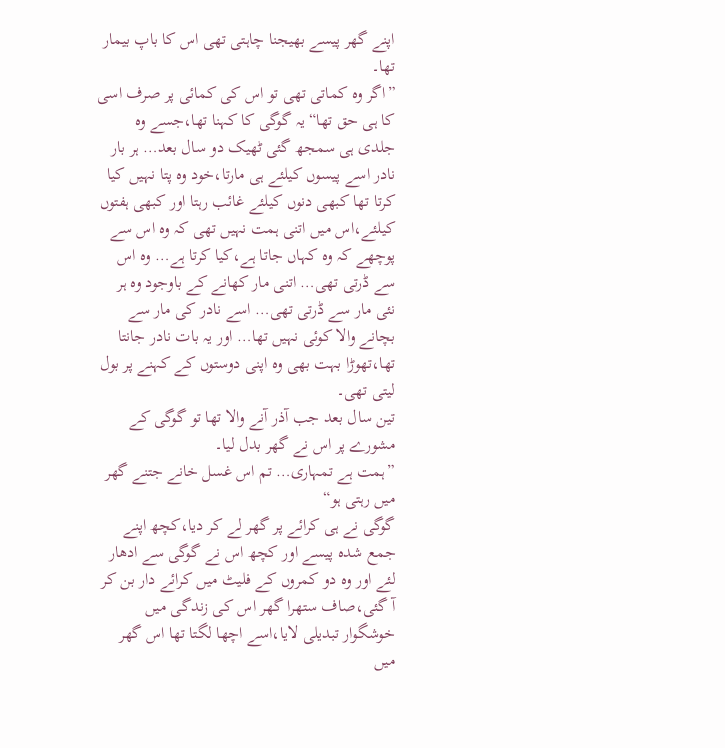اپنے گھر پیسے بھیجنا چاہتی تھی اس کا باپ بیمار تھا۔
”اگر وہ کماتی تھی تو اس کی کمائی پر صرف اسی کا ہی حق تھا“ یہ گوگی کا کہنا تھا،جسے وہ جلدی ہی سمجھ گئی ٹھیک دو سال بعد… ہر بار نادر اسے پیسوں کیلئے ہی مارتا،خود وہ پتا نہیں کیا کرتا تھا کبھی دنوں کیلئے غائب رہتا اور کبھی ہفتوں کیلئے،اس میں اتنی ہمت نہیں تھی کہ وہ اس سے پوچھے کہ وہ کہاں جاتا ہے،کیا کرتا ہے… وہ اس سے ڈرتی تھی… اتنی مار کھانے کے باوجود وہ ہر نئی مار سے ڈرتی تھی… اسے نادر کی مار سے بچانے والا کوئی نہیں تھا… اور یہ بات نادر جانتا تھا،تھوڑا بہت بھی وہ اپنی دوستوں کے کہنے پر بول لیتی تھی۔
تین سال بعد جب آذر آنے والا تھا تو گوگی کے مشورے پر اس نے گھر بدل لیا۔
”ہمت ہے تمہاری… تم اس غسل خانے جتنے گھر میں رہتی ہو“
گوگی نے ہی کرائے پر گھر لے کر دیا،کچھ اپنے جمع شدہ پیسے اور کچھ اس نے گوگی سے ادھار لئے اور وہ دو کمروں کے فلیٹ میں کرائے دار بن کر آ گئی،صاف ستھرا گھر اس کی زندگی میں خوشگوار تبدیلی لایا،اسے اچھا لگتا تھا اس گھر میں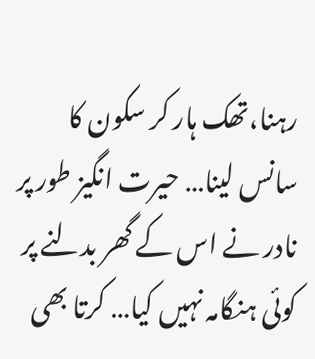رہنا،تھک ہار کر سکون کا سانس لینا… حیرت انگیز طور پر نادر نے اس کے گھر بدلنے پر کوئی ہنگامہ نہیں کیا… کرتا بھی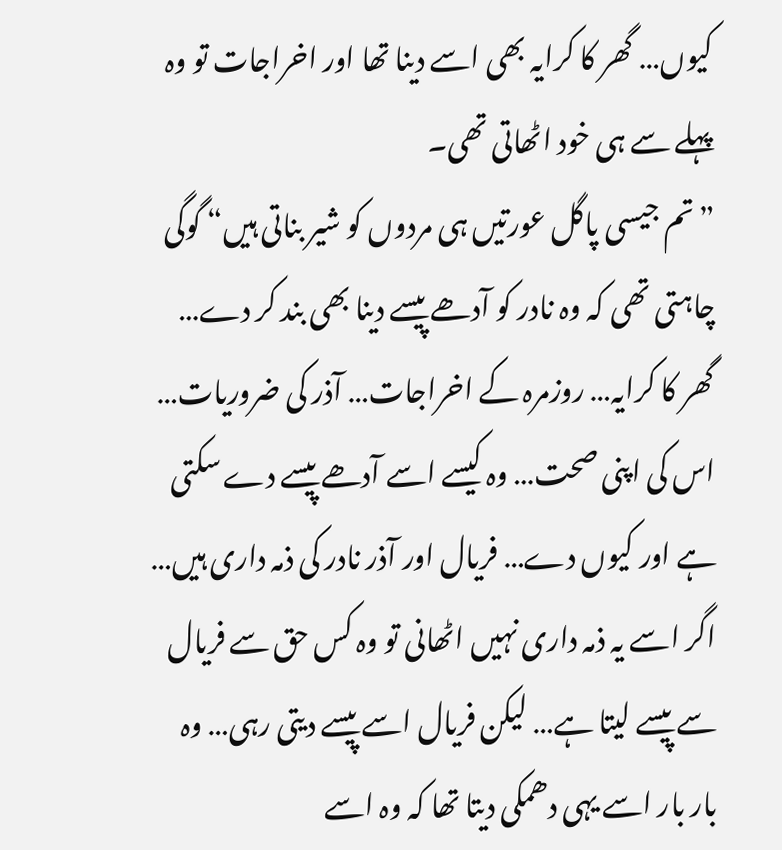کیوں… گھر کا کرایہ بھی اسے دینا تھا اور اخراجات تو وہ پہلے سے ہی خود اٹھاتی تھی۔
”تم جیسی پاگل عورتیں ہی مردوں کو شیر بناتی ہیں“ گوگی چاہتی تھی کہ وہ نادر کو آدھے پیسے دینا بھی بند کر دے… گھر کا کرایہ… روزمرہ کے اخراجات… آذر کی ضروریات… اس کی اپنی صحت… وہ کیسے اسے آدھے پیسے دے سکتی ہے اور کیوں دے… فریال اور آذر نادر کی ذمہ داری ہیں… اگر اسے یہ ذمہ داری نہیں اٹھانی تو وہ کس حق سے فریال سے پیسے لیتا ہے… لیکن فریال اسے پیسے دیتی رہی… وہ بار بار اسے یہی دھمکی دیتا تھا کہ وہ اسے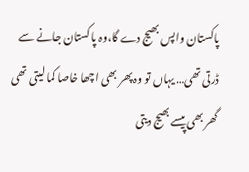پاکستان واپس بھیج دے گا،وہ پاکستان جانے سے ڈرتی تھی… یہاں تو وہ پھر بھی اچھا خاصا کما لیتی تھی گھر بھی پیسے بھیج دیتی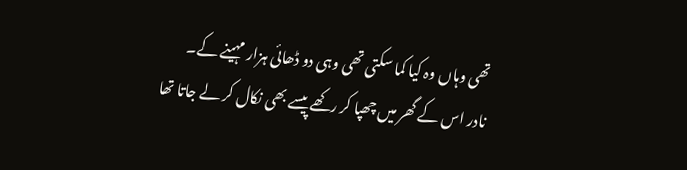تھی وہاں وہ کیا کما سکتی تھی وہی دو ڈھائی ہزار مہینے کے۔
نادر اس کے گھر میں چھپا کر رکھے پیسے بھی نکال کر لے جاتا تھا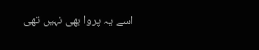اسے یہ پروا بھی نہیں تھی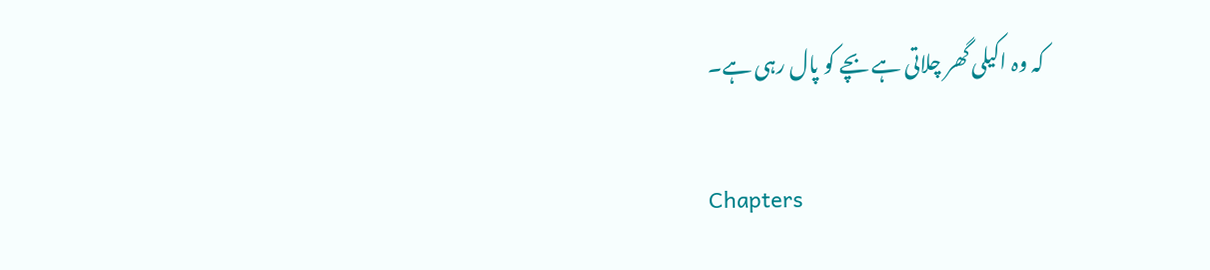کہ وہ اکیلی گھر چلاتی ہے بچے کو پال رہی ہے۔

Chapters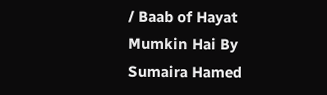/ Baab of Hayat Mumkin Hai By Sumaira Hamed